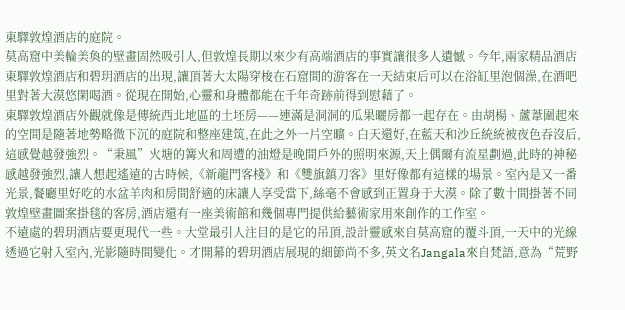東驛敦煌酒店的庭院。
莫高窟中美輪美奐的壁畫固然吸引人,但敦煌長期以來少有高端酒店的事實讓很多人遺憾。今年,兩家精品酒店東驛敦煌酒店和碧玥酒店的出現,讓頂著大太陽穿梭在石窟間的游客在一天結束后可以在浴缸里泡個澡,在酒吧里對著大漠悠閑喝酒。從現在開始,心靈和身體都能在千年奇跡前得到慰藉了。
東驛敦煌酒店外觀就像是傳統西北地區的土坯房——連滿是洞洞的瓜果曬房都一起存在。由胡楊、蘆葦圍起來的空間是隨著地勢略微下沉的庭院和整座建筑,在此之外一片空曠。白天還好,在藍天和沙丘統統被夜色吞沒后,這感覺越發強烈。“秉風”火塘的篝火和周遭的油燈是晚間戶外的照明來源,天上偶爾有流星劃過,此時的神秘感越發強烈,讓人想起遙遠的古時候,《新龍門客棧》和《雙旗鎮刀客》里好像都有這樣的場景。室內是又一番光景,餐廳里好吃的水盆羊肉和房間舒適的床讓人享受當下,絲毫不會感到正置身于大漠。除了數十間掛著不同敦煌壁畫圖案掛毯的客房,酒店還有一座美術館和幾個專門提供給藝術家用來創作的工作室。
不遠處的碧玥酒店要更現代一些。大堂最引人注目的是它的吊頂,設計靈感來自莫高窟的覆斗頂,一天中的光線透過它射入室內,光影隨時間變化。才開幕的碧玥酒店展現的細節尚不多,英文名Jangala來自梵語,意為“荒野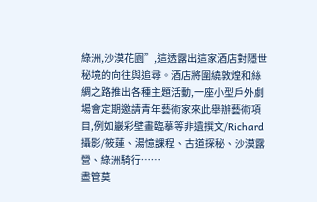綠洲,沙漠花園”,這透露出這家酒店對隱世秘境的向往與追尋。酒店將圍繞敦煌和絲綢之路推出各種主題活動,一座小型戶外劇場會定期邀請青年藝術家來此舉辦藝術項目,例如巖彩壁畫臨摹等非遺撰文/Richard 攝影/筱蓮、湯憶課程、古道探秘、沙漠露營、綠洲騎行……
盡管莫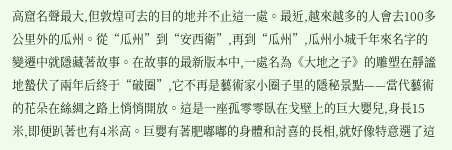高窟名聲最大,但敦煌可去的目的地并不止這一處。最近,越來越多的人會去100多公里外的瓜州。從“瓜州”到“安西衛”,再到“瓜州”,瓜州小城千年來名字的變遷中就隱藏著故事。在故事的最新版本中,一處名為《大地之子》的雕塑在靜謐地蟄伏了兩年后終于“破圈”,它不再是藝術家小圈子里的隱秘景點——當代藝術的花朵在絲綢之路上悄悄開放。這是一座孤零零臥在戈壁上的巨大嬰兒,身長15米,即便趴著也有4米高。巨嬰有著肥嘟嘟的身體和討喜的長相,就好像特意選了這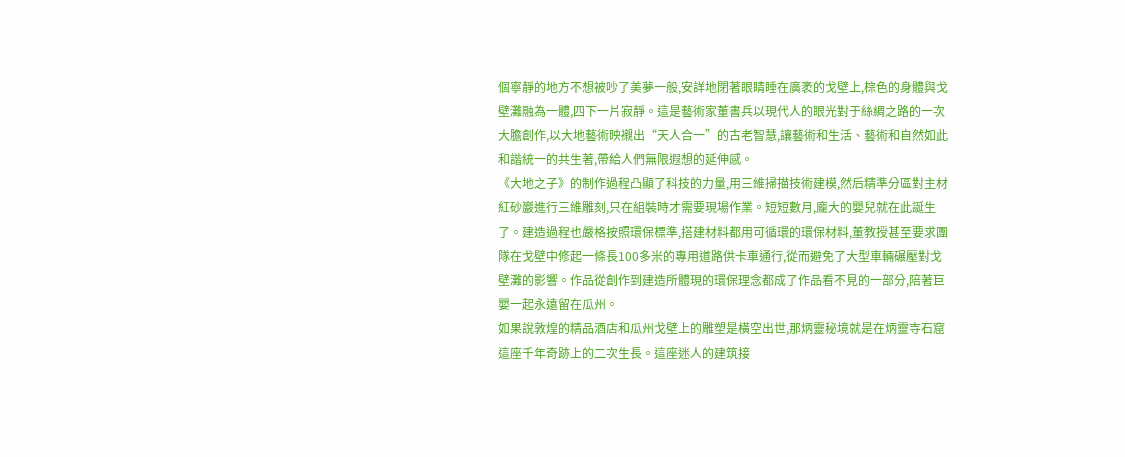個寧靜的地方不想被吵了美夢一般,安詳地閉著眼睛睡在廣袤的戈壁上,棕色的身體與戈壁灘融為一體,四下一片寂靜。這是藝術家董書兵以現代人的眼光對于絲綢之路的一次大膽創作,以大地藝術映襯出“天人合一”的古老智慧,讓藝術和生活、藝術和自然如此和諧統一的共生著,帶給人們無限遐想的延伸感。
《大地之子》的制作過程凸顯了科技的力量,用三維掃描技術建模,然后精準分區對主材紅砂巖進行三維雕刻,只在組裝時才需要現場作業。短短數月,龐大的嬰兒就在此誕生了。建造過程也嚴格按照環保標準,搭建材料都用可循環的環保材料,董教授甚至要求團隊在戈壁中修起一條長100多米的專用道路供卡車通行,從而避免了大型車輛碾壓對戈壁灘的影響。作品從創作到建造所體現的環保理念都成了作品看不見的一部分,陪著巨嬰一起永遠留在瓜州。
如果說敦煌的精品酒店和瓜州戈壁上的雕塑是橫空出世,那炳靈秘境就是在炳靈寺石窟這座千年奇跡上的二次生長。這座迷人的建筑接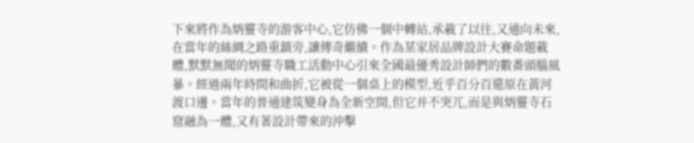下來將作為炳靈寺的游客中心,它仿佛一個中轉站,承載了以往,又通向未來,在當年的絲綢之路重鎮旁,讓傳奇繼續。作為某家居品牌設計大賽命題載體,默默無聞的炳靈寺職工活動中心引來全國最優秀設計師們的數番頭腦風暴。經過兩年時間和曲折,它被從一個桌上的模型,近乎百分百還原在黃河渡口邊。當年的普通建筑變身為全新空間,但它并不突兀,而是與炳靈寺石窟融為一體,又有著設計帶來的沖擊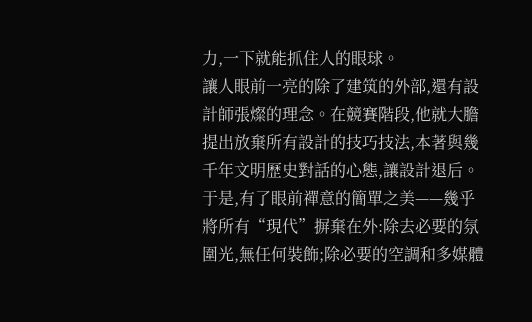力,一下就能抓住人的眼球。
讓人眼前一亮的除了建筑的外部,還有設計師張燦的理念。在競賽階段,他就大膽提出放棄所有設計的技巧技法,本著與幾千年文明歷史對話的心態,讓設計退后。于是,有了眼前禪意的簡單之美——幾乎將所有“現代”摒棄在外:除去必要的氛圍光,無任何裝飾;除必要的空調和多媒體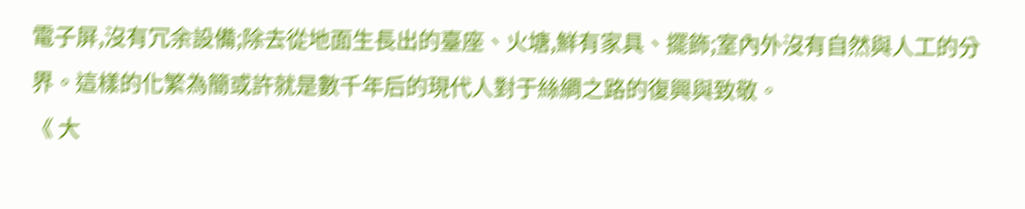電子屏,沒有冗余設備;除去從地面生長出的臺座、火塘,鮮有家具、擺飾;室內外沒有自然與人工的分界。這樣的化繁為簡或許就是數千年后的現代人對于絲綢之路的復興與致敬。
《 大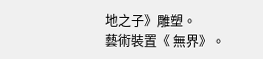地之子》雕塑。
藝術裝置《 無界》。